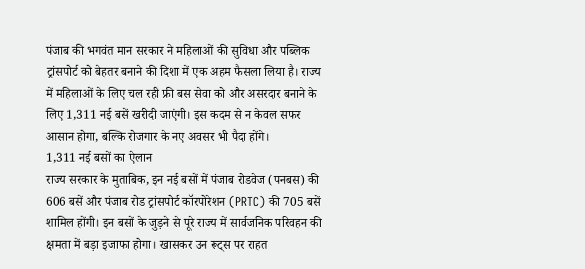पंजाब की भगवंत मान सरकार ने महिलाओं की सुविधा और पब्लिक ट्रांसपोर्ट को बेहतर बनाने की दिशा में एक अहम फैसला लिया है। राज्य में महिलाओं के लिए चल रही फ्री बस सेवा को और असरदार बनाने के लिए 1,311 नई बसें खरीदी जाएंगी। इस कदम से न केवल सफर आसान होगा, बल्कि रोजगार के नए अवसर भी पैदा होंगे।
1,311 नई बसों का ऐलान
राज्य सरकार के मुताबिक, इन नई बसों में पंजाब रोडवेज (पनबस) की 606 बसें और पंजाब रोड ट्रांसपोर्ट कॉरपोरेशन (PRTC) की 705 बसें शामिल होंगी। इन बसों के जुड़ने से पूरे राज्य में सार्वजनिक परिवहन की क्षमता में बड़ा इजाफा होगा। खासकर उन रूट्स पर राहत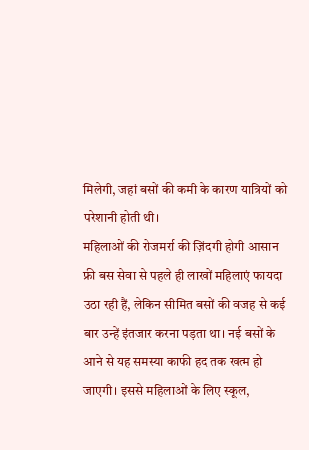मिलेगी, जहां बसों की कमी के कारण यात्रियों को परेशानी होती थी।
महिलाओं की रोजमर्रा की ज़िंदगी होगी आसान
फ्री बस सेवा से पहले ही लाखों महिलाएं फायदा उठा रही हैं, लेकिन सीमित बसों की वजह से कई बार उन्हें इंतजार करना पड़ता था। नई बसों के आने से यह समस्या काफी हद तक खत्म हो जाएगी। इससे महिलाओं के लिए स्कूल,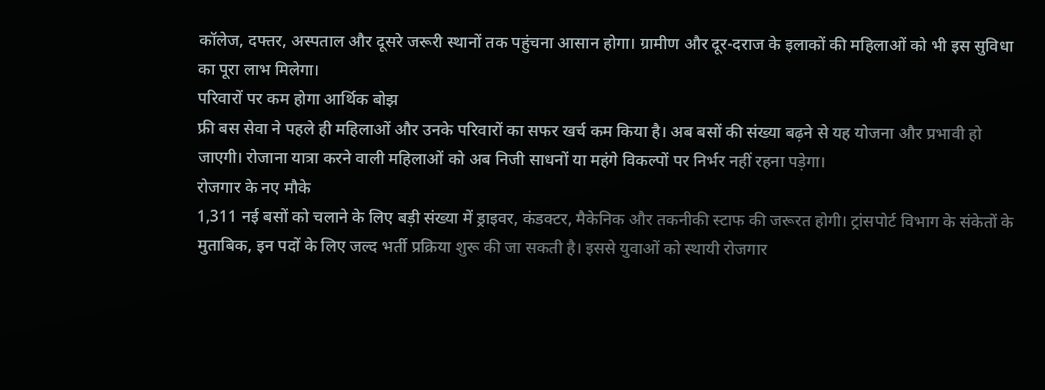कॉलेज, दफ्तर, अस्पताल और दूसरे जरूरी स्थानों तक पहुंचना आसान होगा। ग्रामीण और दूर-दराज के इलाकों की महिलाओं को भी इस सुविधा का पूरा लाभ मिलेगा।
परिवारों पर कम होगा आर्थिक बोझ
फ्री बस सेवा ने पहले ही महिलाओं और उनके परिवारों का सफर खर्च कम किया है। अब बसों की संख्या बढ़ने से यह योजना और प्रभावी हो जाएगी। रोजाना यात्रा करने वाली महिलाओं को अब निजी साधनों या महंगे विकल्पों पर निर्भर नहीं रहना पड़ेगा।
रोजगार के नए मौके
1,311 नई बसों को चलाने के लिए बड़ी संख्या में ड्राइवर, कंडक्टर, मैकेनिक और तकनीकी स्टाफ की जरूरत होगी। ट्रांसपोर्ट विभाग के संकेतों के मुताबिक, इन पदों के लिए जल्द भर्ती प्रक्रिया शुरू की जा सकती है। इससे युवाओं को स्थायी रोजगार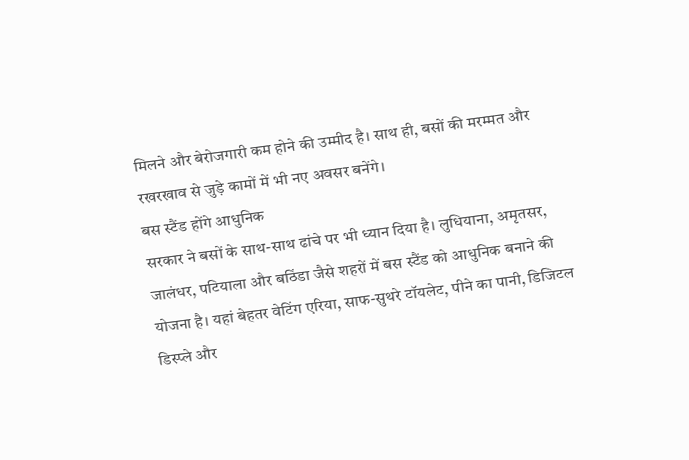मिलने और बेरोजगारी कम होने की उम्मीद है। साथ ही, बसों की मरम्मत और रखरखाव से जुड़े कामों में भी नए अवसर बनेंगे।
बस स्टैंड होंगे आधुनिक
सरकार ने बसों के साथ-साथ ढांचे पर भी ध्यान दिया है। लुधियाना, अमृतसर, जालंधर, पटियाला और बठिंडा जैसे शहरों में बस स्टैंड को आधुनिक बनाने की योजना है। यहां बेहतर वेटिंग एरिया, साफ-सुथरे टॉयलेट, पीने का पानी, डिजिटल डिस्प्ले और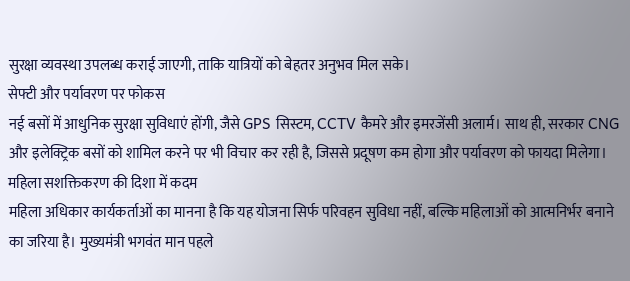सुरक्षा व्यवस्था उपलब्ध कराई जाएगी, ताकि यात्रियों को बेहतर अनुभव मिल सके।
सेफ्टी और पर्यावरण पर फोकस
नई बसों में आधुनिक सुरक्षा सुविधाएं होंगी, जैसे GPS सिस्टम, CCTV कैमरे और इमरजेंसी अलार्म। साथ ही, सरकार CNG और इलेक्ट्रिक बसों को शामिल करने पर भी विचार कर रही है, जिससे प्रदूषण कम होगा और पर्यावरण को फायदा मिलेगा।
महिला सशक्तिकरण की दिशा में कदम
महिला अधिकार कार्यकर्ताओं का मानना है कि यह योजना सिर्फ परिवहन सुविधा नहीं, बल्कि महिलाओं को आत्मनिर्भर बनाने का जरिया है। मुख्यमंत्री भगवंत मान पहले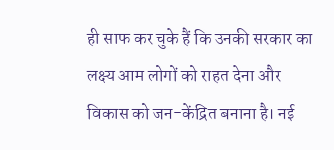ही साफ कर चुके हैं कि उनकी सरकार का लक्ष्य आम लोगों को राहत देना और विकास को जन-केंद्रित बनाना है। नई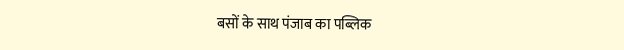बसों के साथ पंजाब का पब्लिक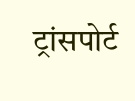ट्रांसपोर्ट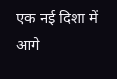एक नई दिशा में आगे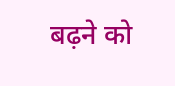बढ़ने को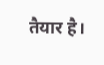तैयार है।